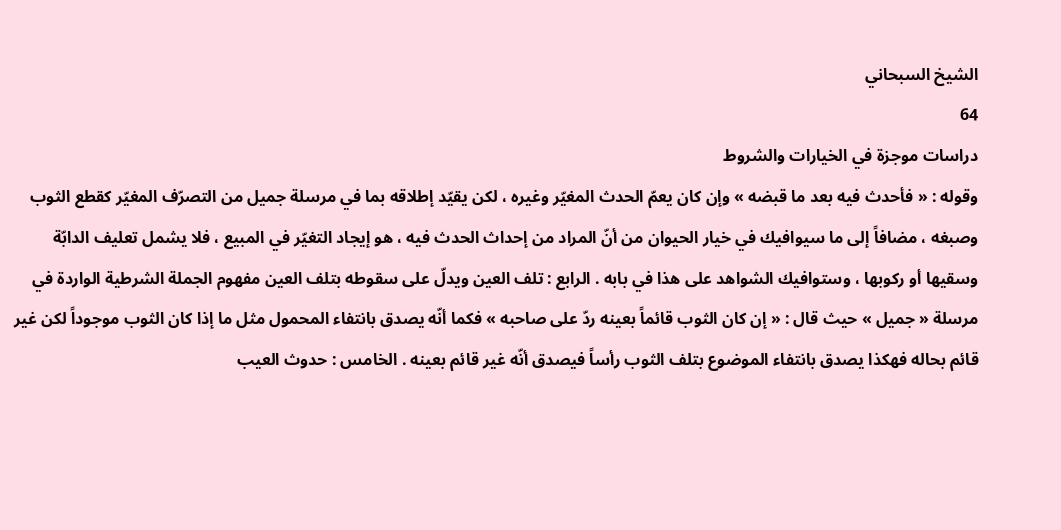الشيخ السبحاني
64
دراسات موجزة في الخيارات والشروط
وقوله : « فأحدث فيه بعد ما قبضه » وإن كان يعمّ الحدث المغيّر وغيره ، لكن يقيّد إطلاقه بما في مرسلة جميل من التصرّف المغيّر كقطع الثوب وصبغه ، مضافاً إلى ما سيوافيك في خيار الحيوان من أنّ المراد من إحداث الحدث فيه ، هو إيجاد التغيّر في المبيع ، فلا يشمل تعليف الدابّة وسقيها أو ركوبها ، وستوافيك الشواهد على هذا في بابه . الرابع : تلف العين ويدلّ على سقوطه بتلف العين مفهوم الجملة الشرطية الواردة في مرسلة « جميل » حيث قال : « إن كان الثوب قائماً بعينه ردّ على صاحبه » فكما أنّه يصدق بانتفاء المحمول مثل ما إذا كان الثوب موجوداً لكن غير قائم بحاله فهكذا يصدق بانتفاء الموضوع بتلف الثوب رأساً فيصدق أنّه غير قائم بعينه . الخامس : حدوث العيب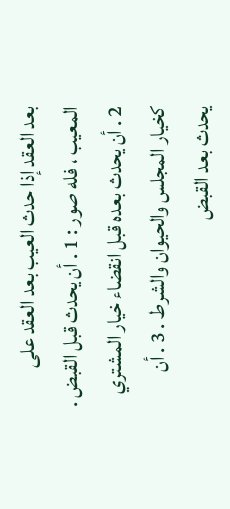بعد العقد إذا حدث العيب بعد العقد على المعيب ، فله صور : 1 . أن يحدث قبل القبض . 2 . أن يحدث بعده قبل انقضاء خيار المشتري كخيار المجلس والحيوان والشرط . 3 . أن يحدث بعد القبض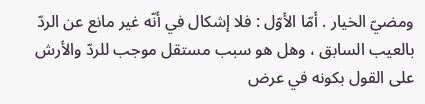ومضيّ الخيار . أمّا الأوّل : فلا إشكال في أنّه غير مانع عن الردّ بالعيب السابق ، وهل هو سبب مستقل موجب للردّ والأرش على القول بكونه في عرض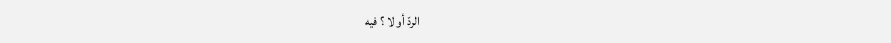الردّ أو لا ؟ فيه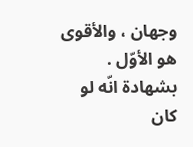وجهان ، والأقوى هو الأوّل . بشهادة انّه لو كان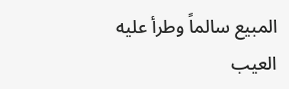المبيع سالماً وطرأ عليه العيب